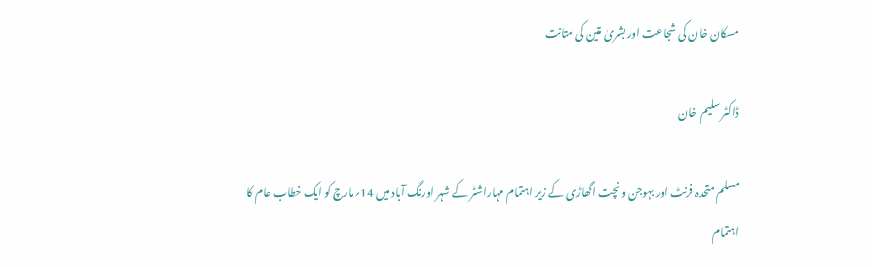مسکان خان کی شجاعت اور بشریٰ متین کی متانت

ڈاکٹر سلیم خان

مسلم متحدہ فرنٹ اور بہوجن ونچت اگھاڑی کے زیر اہتمام مہاراشٹر کے شہر اورنگ آباد میں 14؍مارچ کو ایک خطاب عام کا اہتمام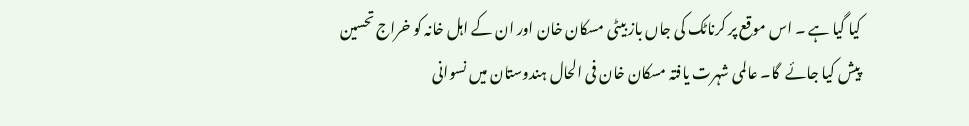کیا گیا ہے ۔ اس موقع پر کرناٹک کی جاں باز بیٹی مسکان خان اور ان کے اہل خانہ کو خراج تحسین پیش کیا جائے  گا۔ عالمی شہرت یافتہ مسکان خان فی الحال ہندوستان میں نسوانی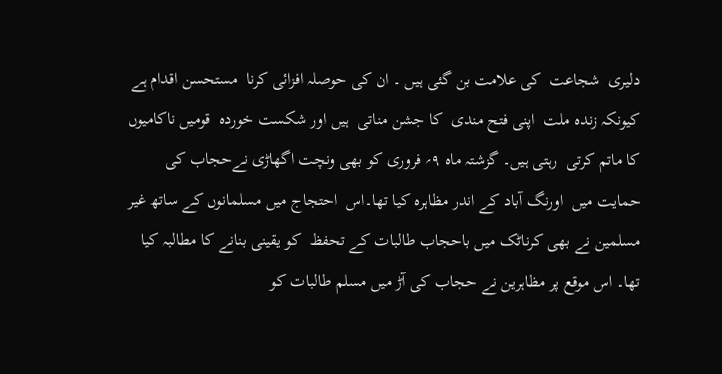دلیری  شجاعت  کی علامت بن گئی ہیں ۔ ان کی حوصلہ افزائی کرنا  مستحسن اقدام ہے کیونکہ زندہ ملت  اپنی فتح مندی  کا جشن مناتی  ہیں اور شکست خوردہ  قومیں ناکامیوں کا ماتم کرتی  رہتی ہیں۔ گزشتہ ماہ ۹؍ فروری کو بھی ونچت اگھاڑی نےحجاب کی حمایت میں  اورنگ آباد کے اندر مظاہرہ کیا تھا۔اس  احتجاج میں مسلمانوں کے ساتھ غیر مسلمین نے بھی کرناٹک میں باحجاب طالبات کے تحفظ  کو یقینی بنانے کا مطالبہ کیا تھا۔ اس موقع پر مظاہرین نے حجاب کی آڑ میں مسلم طالبات کو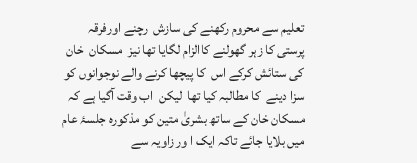تعلیم سے محروم رکھنے کی سازش  رچنے اورفرقہ پرستی کا زہر گھولنے کاالزام لگایا تھا نیز  مسکان  خان  کی ستائش کرکے اس  کا پیچھا کرنے والے نوجوانوں کو سزا دینے  کا مطالبہ کیا تھا  لیکن  اب وقت آگیا ہے کہ  مسکان خان کے ساتھ بشریٰ متین کو مذکورہ جلسۂ عام میں بلایا جائے تاکہ ایک ا ور زاویہ سے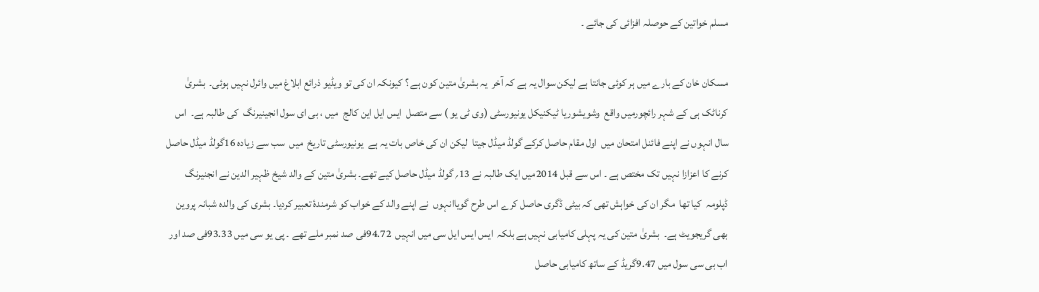مسلم خواتین کے حوصلہ افزائی کی جائے ۔

مسکان خان کے بارے میں ہر کوئی جانتا ہے لیکن سوال یہ ہے کہ آخر  یہ بشریٰ متین کون ہے ؟ کیونکہ ان کی تو ویڈیو ذرائع ابلاغ میں وائرل نہیں ہوئی۔  بشریٰ  کرناٹک ہی کے شہر رائچورمیں واقع  وشویشوریا ٹیکنیکل یونیورسٹی (وی ٹی یو ) سے متصل  ایس ایل این کالج  میں ، بی ای سول انجینیرنگ  کی طالبہ ہے۔  اس سال انہوں نے اپنے فائنل امتحان میں  اول مقام حاصل کرکے گولڈ میڈل جیتا  لیکن ان کی خاص بات یہ ہے  یونیورسٹی تاریخ  میں  سب سے زیادہ 16گولڈ میڈل حاصل کرنے کا اعزازا نہیں تک مختص ہے ۔ اس سے قبل 2014میں ایک طالبہ نے 13؍ گولڈ میڈل حاصل کیے تھے۔ بشریٰ متین کے والد شیخ ظہیر الدین نے انجنیرنگ  ڈپلومہ  کیا تھا  مگر ان کی خواہش تھی کہ بیٹی ڈگری حاصل کرے اس طرح گویاانہوں  نے اپنے والد کے خواب کو شرمندۂ تعبیر کردیا۔ بشری کی والدہ شبانہ پروین بھی گریجویٹ ہے۔  بشریٰ متین کی یہ پہلی کامیابی نہیں ہے بلکہ  ایس ایس ایل سی میں انہیں  94.72فی صد نمبر ملے تھے ۔ پی یو سی میں 93.33فی صد اور اب بی سی سول میں 9.47گریڈ کے ساتھ کامیابی حاصل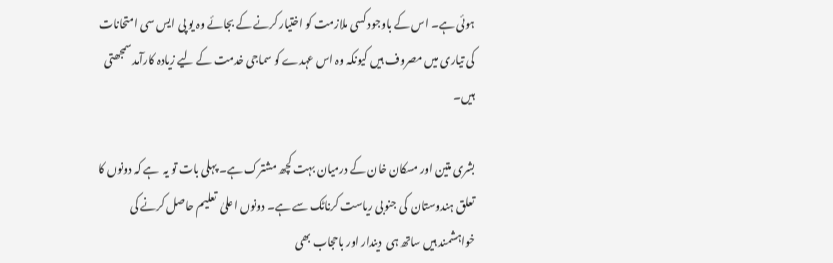ہوئی ہے۔ اس کے باوجود کسی ملازمت کو اختیار کرنے کے بجائے وہ یو پی ایس سی امتحانات کی تیاری میں مصروف ہیں کیونکہ وہ اس عہدے کو سماجی خدمت کے لیے زیادہ کارآمد سمجھتی ہیں۔

بشری متین اور مسکان خان کے درمیان بہت کچھ مشترک ہے۔ پہلی بات تو یہ  ہے کہ دونوں کا تعلق ہندوستان  کی جنوبی ریاست کرناٹک سے ہے۔ دونوں اعلیٰ  تعلیم حاصل کرنے کی خواہشمند ہیں ساتھ ہی  دیندار اور باحجاب بھی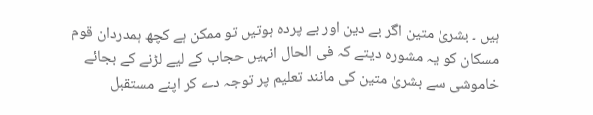ہیں ۔ بشریٰ متین اگر بے دین اور بے پردہ ہوتیں تو ممکن ہے کچھ ہمدردان قوم مسکان کو یہ مشورہ دیتے کہ فی الحال انہیں حجاب کے لیے لڑنے کے بجائے خاموشی سے بشریٰ متین کی مانند تعلیم پر توجہ دے کر اپنے مستقبل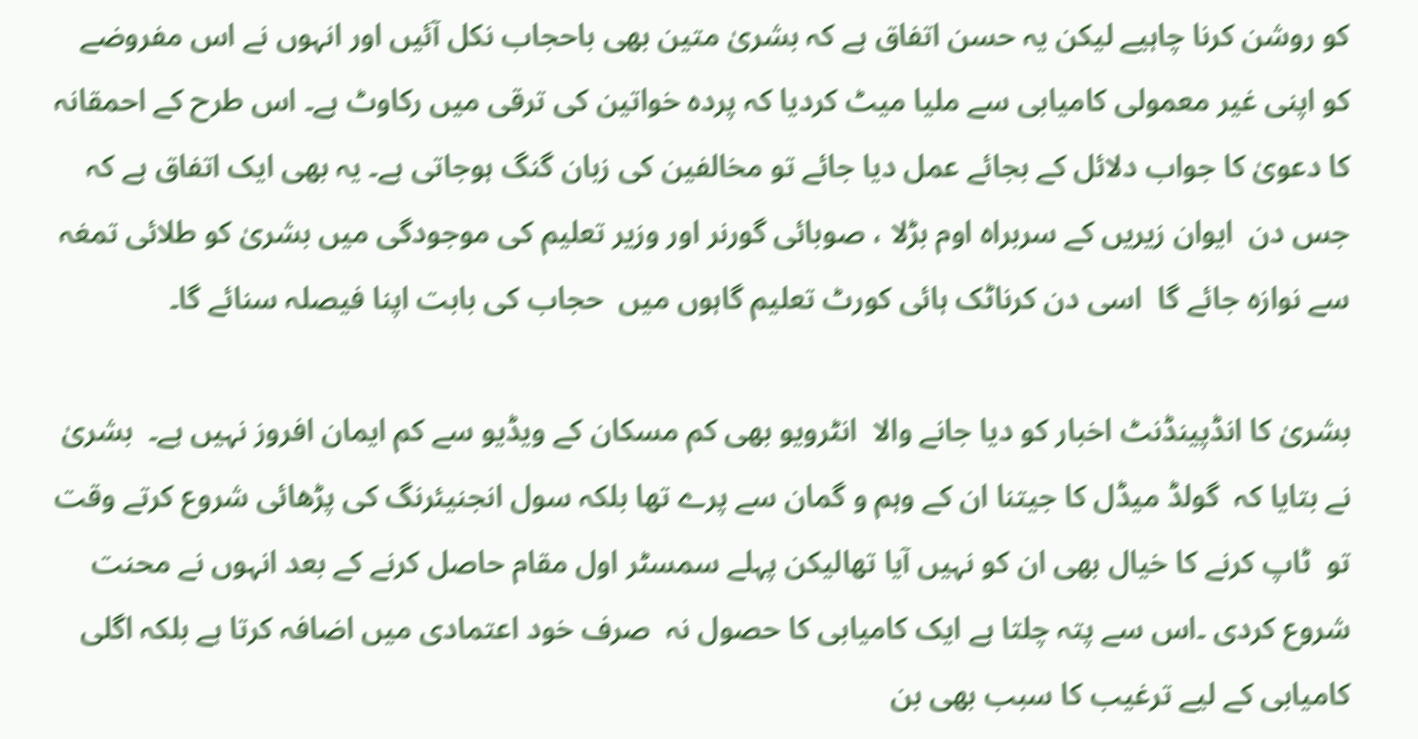کو روشن کرنا چاہیے لیکن یہ حسن اتفاق ہے کہ بشریٰ متین بھی باحجاب نکل آئیں اور انہوں نے اس مفروضے کو اپنی غیر معمولی کامیابی سے ملیا میٹ کردیا کہ پردہ خواتین کی ترقی میں رکاوٹ ہے۔ اس طرح کے احمقانہ کا دعویٰ کا جواب دلائل کے بجائے عمل دیا جائے تو مخالفین کی زبان گنگ ہوجاتی ہے۔ یہ بھی ایک اتفاق ہے کہ جس دن  ایوان زیریں کے سربراہ اوم بڑلا ، صوبائی گورنر اور وزیر تعلیم کی موجودگی میں بشریٰ کو طلائی تمغہ سے نوازہ جائے گا  اسی دن کرناٹک ہائی کورٹ تعلیم گاہوں میں  حجاب کی بابت اپنا فیصلہ سنائے گا۔

بشریٰ کا انڈپینڈنٹ اخبار کو دیا جانے والا  انٹرویو بھی کم مسکان کے ویڈیو سے کم ایمان افروز نہیں ہے۔  بشریٰ نے بتایا کہ  گولڈ میڈل کا جیتنا ان کے وہم و گمان سے پرے تھا بلکہ سول انجنیئرنگ کی پڑھائی شروع کرتے وقت تو  ٹاپ کرنے کا خیال بھی ان کو نہیں آیا تھالیکن پہلے سمسٹر اول مقام حاصل کرنے کے بعد انہوں نے محنت شروع کردی ۔اس سے پتہ چلتا ہے ایک کامیابی کا حصول نہ  صرف خود اعتمادی میں اضافہ کرتا ہے بلکہ اگلی کامیابی کے لیے ترغیب کا سبب بھی بن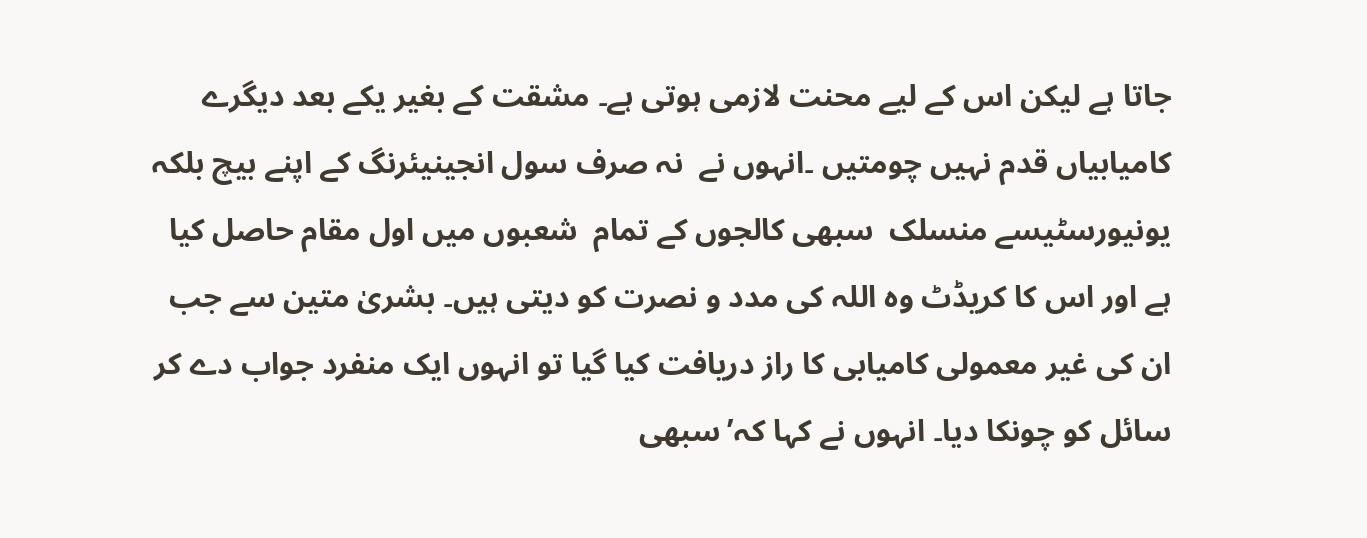جاتا ہے لیکن اس کے لیے محنت لازمی ہوتی ہے۔ مشقت کے بغیر یکے بعد دیگرے کامیابیاں قدم نہیں چومتیں ۔انہوں نے  نہ صرف سول انجینیئرنگ کے اپنے بیچ بلکہ یونیورسٹیسے منسلک  سبھی کالجوں کے تمام  شعبوں میں اول مقام حاصل کیا ہے اور اس کا کریڈٹ وہ اللہ کی مدد و نصرت کو دیتی ہیں۔ بشریٰ متین سے جب ان کی غیر معمولی کامیابی کا راز دریافت کیا گیا تو انہوں ایک منفرد جواب دے کر سائل کو چونکا دیا۔ انہوں نے کہا کہ’سبھی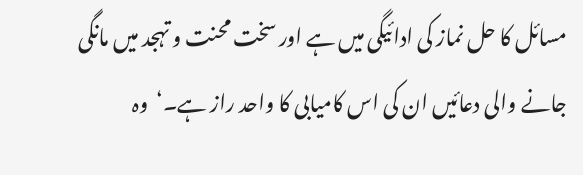مسائل کا حل نماز کی ادائیگی میں ہے اور سخت محنت و تہجد میں مانگی جانے والی دعائیں ان کی اس کامیابی کا واحد راز ہے۔‘  وہ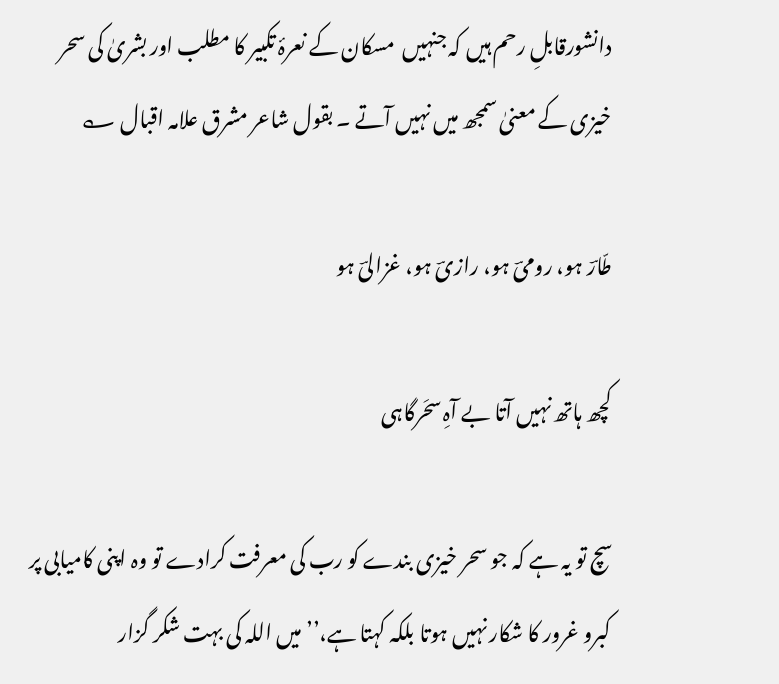دانشورقابلِ رحم ہیں کہ جنہیں  مسکان کے نعرۂ تکبیر کا مطلب اور بشریٰ کی سحر خیزی کے معنیٰ سمجھ میں نہیں آتے ۔ بقول شاعر مشرق علامہ اقبال ؎

طّارؔ ہو، رومیؔ ہو، رازیؔ ہو، غزالیؔ ہو

کچھ ہاتھ نہیں آتا بے آہِ سحَرگاہی

سچ تو یہ ہے کہ جو سحر خیزی بندے کو رب کی معرفت کرادے تو وہ اپنی کامیابی پر کبرو غرور کا شکار نہیں ہوتا بلکہ کہتا ہے،’’ میں اللہ کی بہت شکر گزار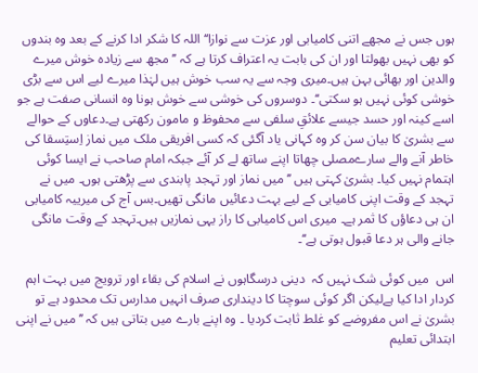ہوں جس نے مجھے اتنی کامیابی اور عزت سے نوازا‘‘ اللہ کا شکر ادا کرنے کے بعد وہ بندوں کو بھی نہیں بھولتا اور ان کی بابت یہ اعتراف کرتا ہے کہ ’’ مجھ سے زیادہ خوش میرے والدین اور بھائی بہن ہیں۔میری وجہ سے یہ سب خوش ہیں لہٰذا میرے لیے اس سے بڑی خوشی کوئی نہیں ہو سکتی‘‘۔ دوسروں کی خوشی سے خوش ہونا وہ انسانی صفت ہے جو اسے کینہ اور حسد جیسے علائقِ سلفی سے محفوظ و مامون رکھتی ہے۔دعاوں کے حوالے سے بشریٰ کا بیان سن کر وہ کہانی یاد آگئی کہ کسی افریقی ملک میں نماز اِستِسقا کی خاطر آنے والے سارےمصلی چھاتا اپنے ساتھ لے کر آئے جبکہ امام صاحب نے ایسا کوئی اہتمام نہیں کیا۔ بشریٰ کہتی ہیں ’’میں نماز اور تہجد پابندی سے پڑھتی ہوں۔ میں نے تہجد کے وقت اپنی کامیابی کے لیے بہت دعائیں مانگی تھیں۔بس آج کی میرییہ کامیابی ان ہی دعاؤں کا ثمر ہے۔ میری اس کامیابی کا راز یہی نمازیں ہیں۔تہجد کے وقت مانگی جانے والی ہر دعا قبول ہوتی ہے‘‘۔

اس  میں کوئی شک نہیں کہ  دینی درسگاہوں نے اسلام کی بقاء اور ترویج میں بہت اہم کردار ادا کیا ہےلیکن اگر کوئی سوچتا کا دینداری صرف انہیں مدارس تک محدود ہے تو بشریٰ نے اس مفروضے کو غلط ثابت کردیا ۔ وہ اپنے بارے میں بتاتی ہیں کہ ’’میں نے اپنی ابتدائی تعلیم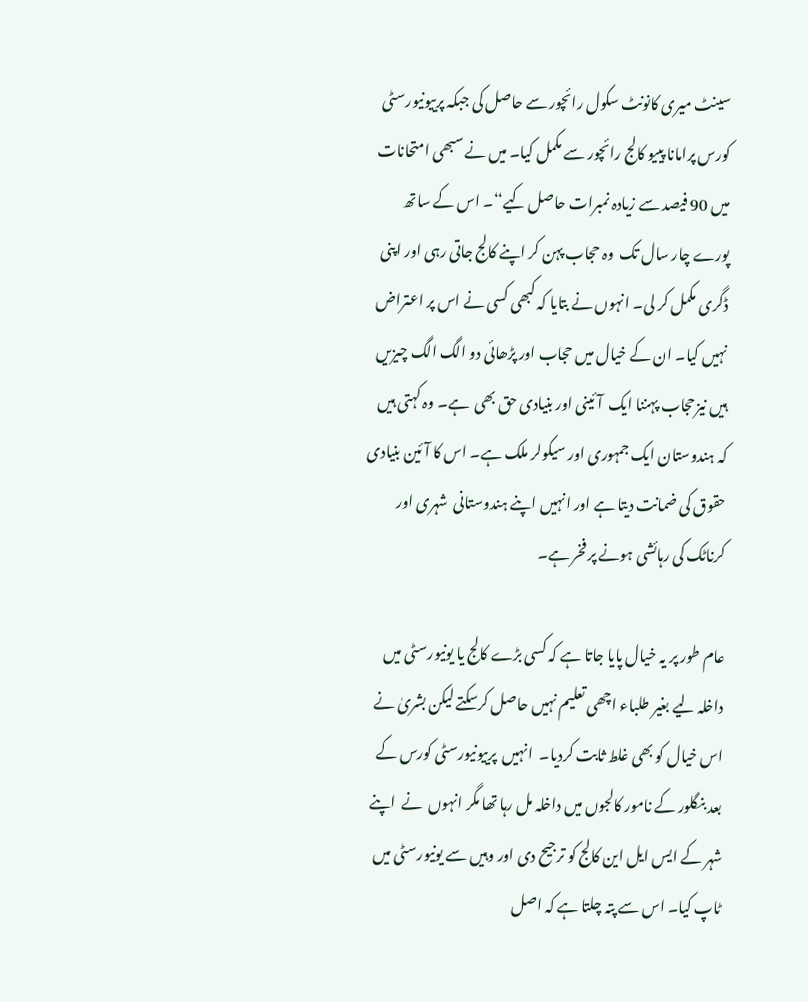سینٹ میری کانونٹ سکول رائچور سے حاصل کی جبکہ پرییونیورسٹی کورس پرامانا پییو کالج رائچور سے مکمل کیا۔ میں نے سبھی امتحانات میں 90 فیصد سے زیادہ نمبرات حاصل کیے‘‘۔ اس کے ساتھ  پورے چار سال تک  وہ حجاب پہن کر اپنے کالج جاتی رہی اور اپنی ڈگری مکمل کر لی۔ انہوں نے بتایا کہ کبھی کسی نے اس پر اعتراض نہیں کیا۔ ان کے خیال میں حجاب اور پڑھائی دو الگ الگ چیزیں ہیں نیزحجاب پہننا ایک  آئینی اور بنیادی حق بھی  ہے۔ وہ کہتی ہیں کہ ہندوستان ایک جمہوری اور سیکولر ملک ہے۔ اس کا آئین بنیادی حقوق کی ضمانت دیتا ہے اور انہیں اپنے ہندوستانی  شہری اور کرناٹک کی رہائشی ہونے پر فخر ہے۔

عام طور پر یہ خیال پایا جاتا ہے کہ کسی بڑے کالج یا یونیورسٹی میں داخلہ لیے بغیر طلباء اچھی تعلیم نہیں حاصل کرسکتے لیکن بشریٰ نے اس خیال کو بھی غلط ثابت کردیا۔  انہیں  پرییونیورسٹی کورس کے بعد بنگلور کے نامور کالجوں میں داخلہ مل رہا تھا مگر انہوں  نے  اپنے شہر کے ایس ایل این کالج کو ترجیح دی اور وہیں سے یونیورسٹی میں ٹاپ کیا۔ اس سے پتہ چلتا ہے کہ اصل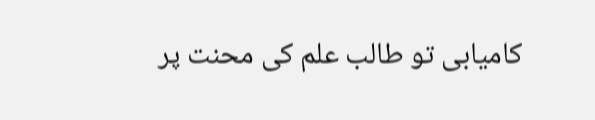کامیابی تو طالب علم کی محنت پر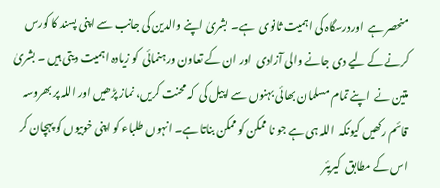منحصر ہے  اوردرسگاہ کی اہمیت ثانوی  ہے۔  بشریٰ اپنے والدین کی جانب سے اپنی پسند کا کورس  کرنے کے لیے دی جانے والی آزادی  اور ان کے تعاون ورہنمائی  کو زیادہ اہمیت دیتی ہیں ۔ بشریٰ متین نے  اپنے تمام مسلمان بھائی بہنوں سے اپیل کی  کہ محنت کریں، نماز پڑھیں اور اللہ پر بھروسہ قائم رکھیں کیونکہ  اللہ ہی ہے جو نا ممکن کو ممکن بناتا ہے۔ انہوں طلباء کو اپنی خوبیوں کو پہچان کر اس کے مطابق  کیریئر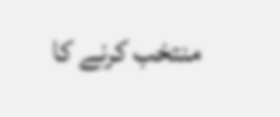منتخب کرنے کا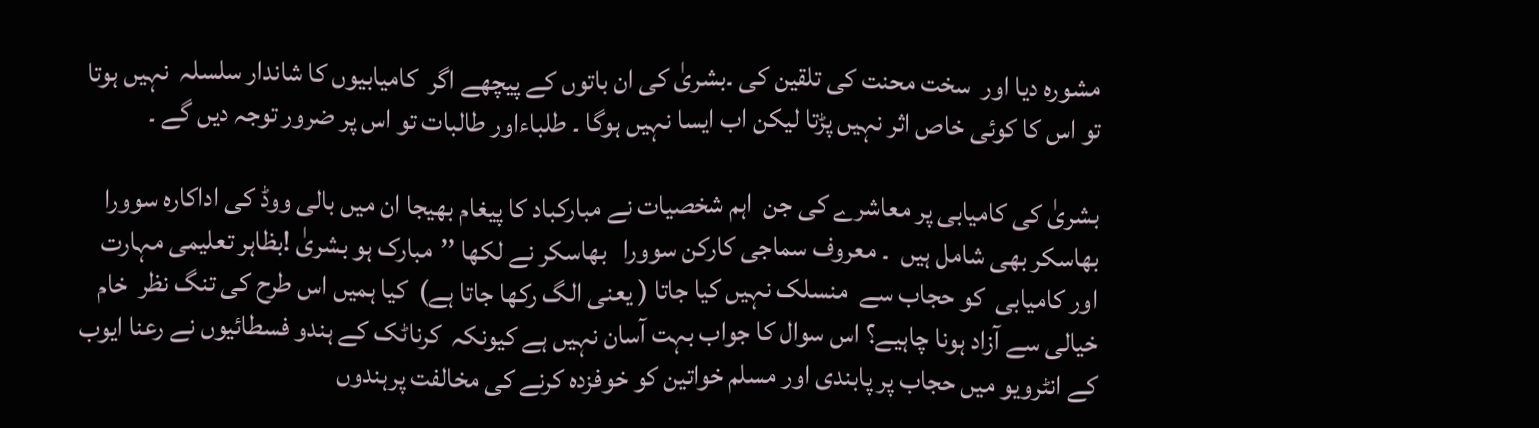مشورہ دیا اور  سخت محنت کی تلقین کی ۔بشریٰ کی ان باتوں کے پیچھے اگر  کامیابیوں کا شاندار سلسلہ  نہیں ہوتا تو اس کا کوئی خاص اثر نہیں پڑتا لیکن اب ایسا نہیں ہوگا ۔ طلباءاور طالبات تو اس پر ضرور توجہ دیں گے ۔

بشریٰ کی کامیابی پر معاشرے کی جن  اہم شخصیات نے مبارکباد کا پیغام بھیجا ان میں بالی ووڈ کی اداکارہ سوورا بھاسکر بھی شامل ہیں  ۔ معروف سماجی کارکن سوورا   بھاسکر نے لکھا ’’مبارک ہو بشریٰ !بظاہر تعلیمی مہارت اور کامیابی  کو حجاب سے  منسلک نہیں کیا جاتا ( یعنی الگ رکھا جاتا ہے)  کیا ہمیں اس طرح کی تنگ نظر  خام خیالی سے آزاد ہونا چاہیے؟ اس سوال کا جواب بہت آسان نہیں ہے کیونکہ  کرناٹک کے ہندو فسطائیوں نے رعنا ایوب کے انٹرویو میں حجاب پر پابندی اور مسلم خواتین کو خوفزدہ کرنے کی مخالفت پرہندوں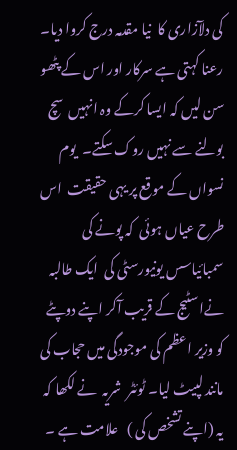کی دلآزاری کا  نیا مقدمہ درج کروا دیا۔  رعنا کہتی ہے سرکار اور اس کے پٹھو سن لیں کہ ایسا کرکے وہ انہیں  سچ بولنے سے نہیں روک سکتے۔  یوم نسواں کے موقع پر یہی حقیقت  اس طرح عیاں ہوئی  کہ پونے کی سمبائیاسس یونیورسٹی کی  ایک طالبہ نےاسٹیج کے قریب آکر اپنے دوپٹے کو وزیر اعظم کی موجودگی میں حجاب کی مانند لپیٹ لیا۔ ٹوئٹر  شریہ  نے لکھا کہ یہ (اپنے تشخص کی )   علامت ہے ۔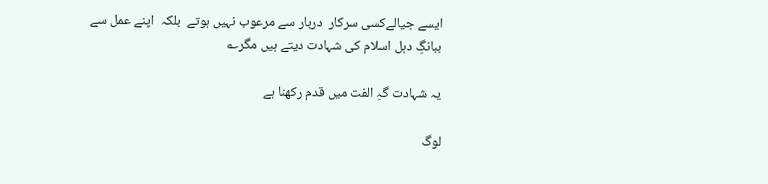ایسے جیالےکسی سرکار  دربار سے مرعوب نہیں ہوتے  بلکہ  اپنے عمل سے ببانگِ دہل اسلام کی شہادت دیتے ہیں مگر؎

یہ شہادت گہِ الفت میں قدم رکھنا ہے

لوگ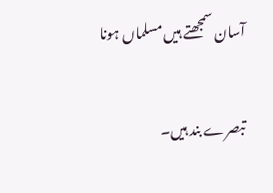آسان سمجھتے ہیں مسلماں ہونا

تبصرے بند ہیں۔